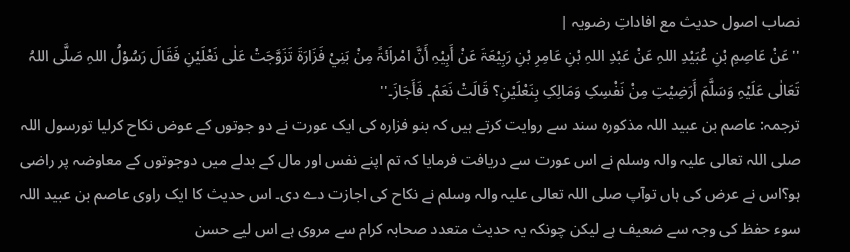نصاب اصول حديث مع افاداتِ رضویہ |
''عَنْ عَاصِمِ بْنِ عُبَیْدِ اللہِ عَنْ عَبْدِ اللہِ بْنِ عَامِرِ بْنِ رَبِیْعَۃَ عَنْ أَبِیْہِ أَنَّ امْراَئۃً مِنْ بَنِيْ فَزَارَۃَ تَزَوَّجَتْ عَلٰی نَعْلَیْنِ فَقَالَ رَسُوْلُ اللہِ صَلَّی اللہُ تَعَالٰی عَلَیْہِ وَسَلَّمَ أَرَضِیْتِ مِنْ نَفْسِکِ وَمَالِکِ بِنَعْلَیْنِ؟ قَالَتْ نَعَمْ۔ فَأَجَازَ۔''
ترجمہ: عاصم بن عبید اللہ مذکورہ سند سے روایت کرتے ہیں کہ بنو فزارہ کی ایک عورت نے دو جوتوں کے عوض نکاح کرلیا تورسول اللہ صلی اللہ تعالی علیہ والہ وسلم نے اس عورت سے دریافت فرمایا کہ تم اپنے نفس اور مال کے بدلے میں دوجوتوں کے معاوضہ پر راضی ہو؟اس نے عرض کی ہاں توآپ صلی اللہ تعالی علیہ والہ وسلم نے نکاح کی اجازت دے دی۔ اس حدیث کا ایک راوی عاصم بن عبید اللہ سوء حفظ کی وجہ سے ضعیف ہے لیکن چونکہ یہ حدیث متعدد صحابہ کرام سے مروی ہے اس لیے حسن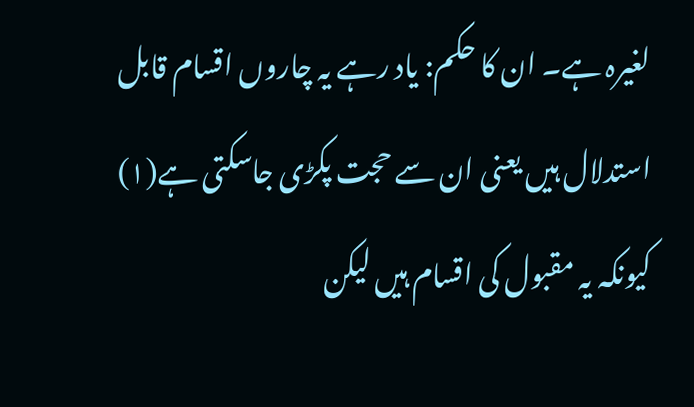لغیرہ ہے۔ ان کا حکم: یاد رہے یہ چاروں اقسام قابل استدلال ہیں یعنی ان سے حجت پکڑی جاسکتی ہے(۱) کیونکہ یہ مقبول کی اقسام ہیں لیکن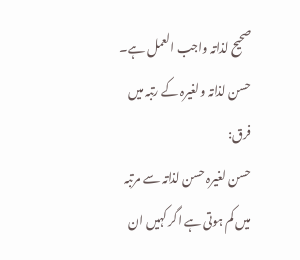صحیح لذاتہ واجب العمل ہے۔
حسن لذاتہ ولغیرہ کے رتبہ میں فرق:
حسن لغیرہ حسن لذاتہ سے مرتبہ میں کم ہوتی ہے اگر کہیں ان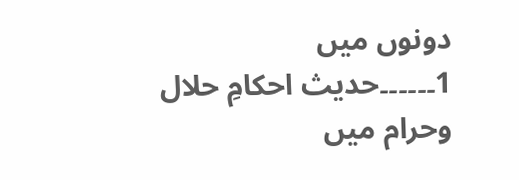دونوں میں
1۔۔۔۔۔۔حدیث احکامِ حلال وحرام میں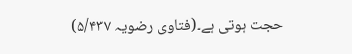حجت ہوتی ہے۔(فتاوی رضویہ ۵/۴۳۷)